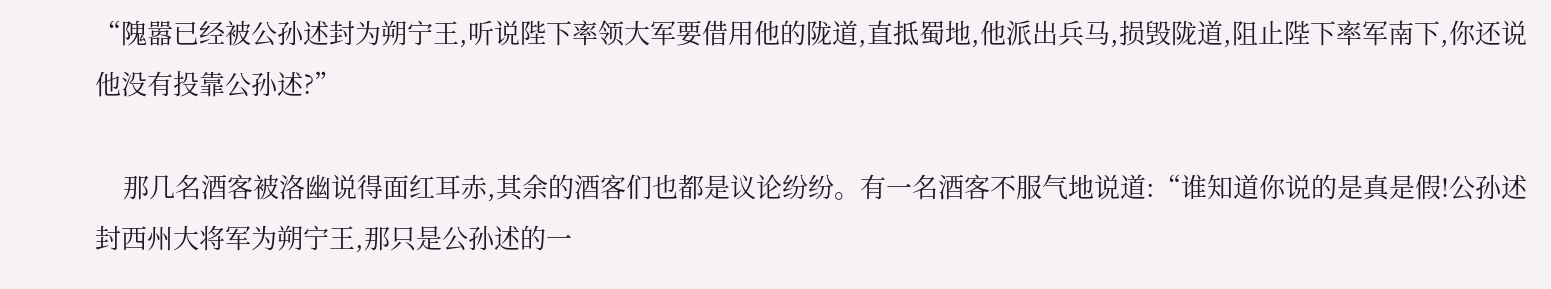“隗嚣已经被公孙述封为朔宁王,听说陛下率领大军要借用他的陇道,直抵蜀地,他派出兵马,损毁陇道,阻止陛下率军南下,你还说他没有投靠公孙述?”

    那几名酒客被洛幽说得面红耳赤,其余的酒客们也都是议论纷纷。有一名酒客不服气地说道:“谁知道你说的是真是假!公孙述封西州大将军为朔宁王,那只是公孙述的一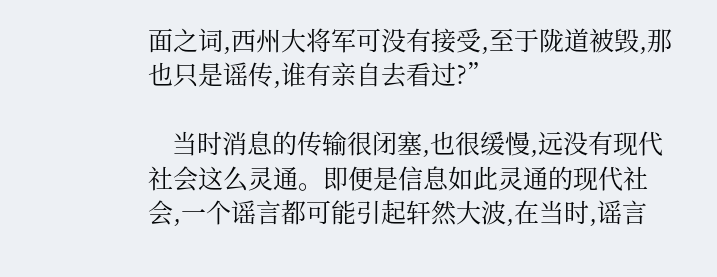面之词,西州大将军可没有接受,至于陇道被毁,那也只是谣传,谁有亲自去看过?”

    当时消息的传输很闭塞,也很缓慢,远没有现代社会这么灵通。即便是信息如此灵通的现代社会,一个谣言都可能引起轩然大波,在当时,谣言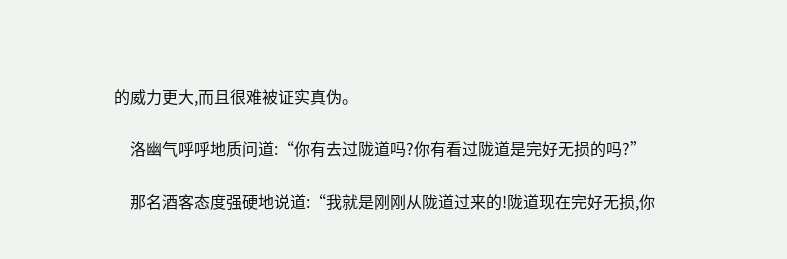的威力更大,而且很难被证实真伪。

    洛幽气呼呼地质问道:“你有去过陇道吗?你有看过陇道是完好无损的吗?”

    那名酒客态度强硬地说道:“我就是刚刚从陇道过来的!陇道现在完好无损,你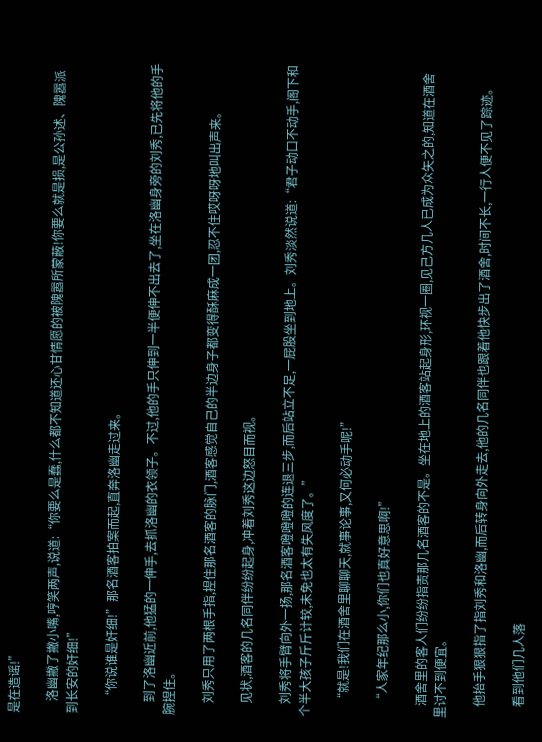是在造谣!”

    洛幽撇了撇小嘴,哼笑两声,说道:“你要么是蠢,什么都不知道还心甘情愿的被隗嚣所蒙蔽!你要么就是损,是公孙述、隗嚣派到长安的奸细!”

    “你说谁是奸细!”那名酒客拍案而起,直奔洛幽走过来。

    到了洛幽近前,他猛的一伸手,去抓洛幽的衣领子。不过,他的手只伸到一半便伸不出去了,坐在洛幽身旁的刘秀,已先将他的手腕捏住。

    刘秀只用了两根手指,捏住那名酒客的脉门,酒客感觉自己的半边身子都变得酥麻成一团,忍不住哎呀呀地叫出声来。

    见状,酒客的几名同伴纷纷起身,冲着刘秀这边怒目而视。

    刘秀将手臂向外一扬,那名酒客噔噔噔的连退三步,而后站立不足,一屁股坐到地上。刘秀淡然说道:“君子动口不动手,阁下和个半大孩子斤斤计较,未免也太有失风度了。”

    “就是!我们在酒舍里聊聊天,就事论事,又何必动手呢!”

    “人家年纪那么小,你们也真好意思啊!”

    酒舍里的客人们纷纷指责那几名酒客的不是。坐在地上的酒客站起身形,环视一圈,见己方几人已成为众矢之的,知道在酒舍里讨不到便宜。

    他抬手狠狠指了指刘秀和洛幽,而后转身向外走去,他的几名同伴也跟着他快步出了酒舍,时间不长,一行人便不见了踪迹。

    看到他们几人落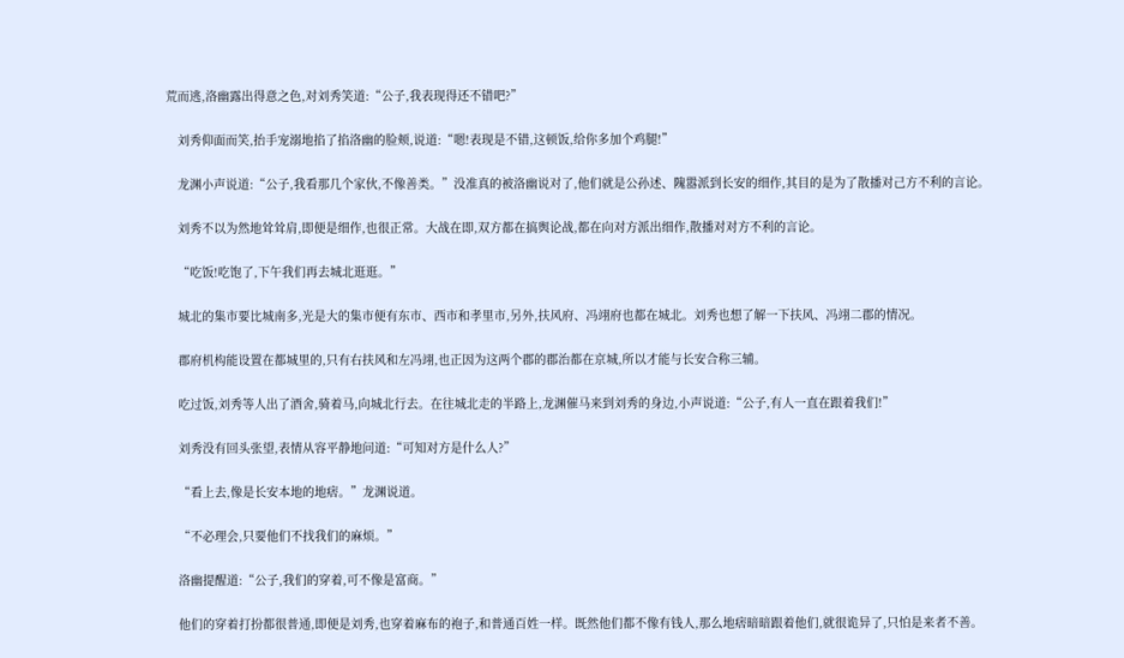荒而逃,洛幽露出得意之色,对刘秀笑道:“公子,我表现得还不错吧?”

    刘秀仰面而笑,抬手宠溺地掐了掐洛幽的脸颊,说道:“嗯!表现是不错,这顿饭,给你多加个鸡腿!”

    龙渊小声说道:“公子,我看那几个家伙,不像善类。”没准真的被洛幽说对了,他们就是公孙述、隗嚣派到长安的细作,其目的是为了散播对己方不利的言论。

    刘秀不以为然地耸耸肩,即便是细作,也很正常。大战在即,双方都在搞舆论战,都在向对方派出细作,散播对对方不利的言论。

    “吃饭!吃饱了,下午我们再去城北逛逛。”

    城北的集市要比城南多,光是大的集市便有东市、西市和孝里市,另外,扶风府、冯翊府也都在城北。刘秀也想了解一下扶风、冯翊二郡的情况。

    郡府机构能设置在都城里的,只有右扶风和左冯翊,也正因为这两个郡的郡治都在京城,所以才能与长安合称三辅。

    吃过饭,刘秀等人出了酒舍,骑着马,向城北行去。在往城北走的半路上,龙渊催马来到刘秀的身边,小声说道:“公子,有人一直在跟着我们!”

    刘秀没有回头张望,表情从容平静地问道:“可知对方是什么人?”

    “看上去,像是长安本地的地痞。”龙渊说道。

    “不必理会,只要他们不找我们的麻烦。”

    洛幽提醒道:“公子,我们的穿着,可不像是富商。”

    他们的穿着打扮都很普通,即便是刘秀,也穿着麻布的袍子,和普通百姓一样。既然他们都不像有钱人,那么地痞暗暗跟着他们,就很诡异了,只怕是来者不善。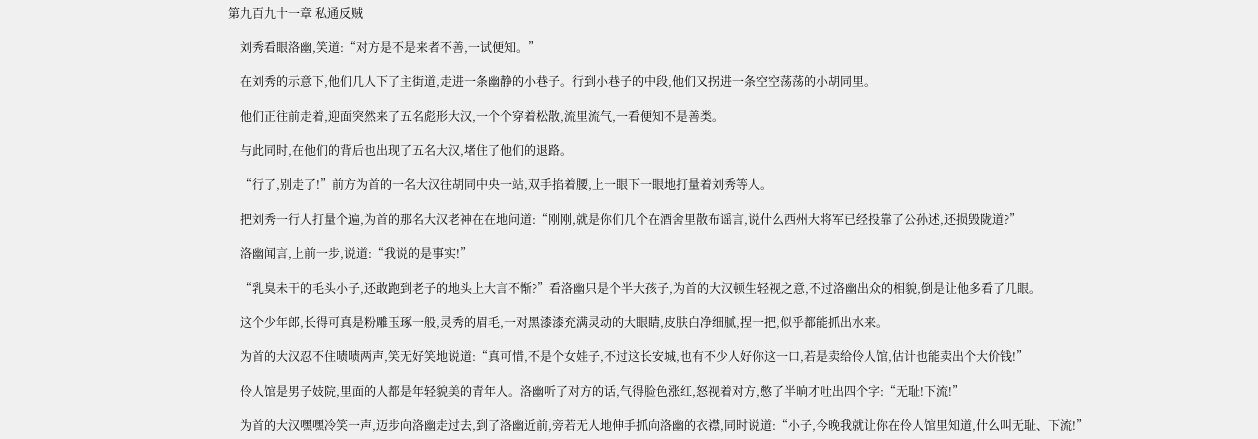第九百九十一章 私通反贼

    刘秀看眼洛幽,笑道:“对方是不是来者不善,一试便知。”

    在刘秀的示意下,他们几人下了主街道,走进一条幽静的小巷子。行到小巷子的中段,他们又拐进一条空空荡荡的小胡同里。

    他们正往前走着,迎面突然来了五名彪形大汉,一个个穿着松散,流里流气,一看便知不是善类。

    与此同时,在他们的背后也出现了五名大汉,堵住了他们的退路。

    “行了,别走了!”前方为首的一名大汉往胡同中央一站,双手掐着腰,上一眼下一眼地打量着刘秀等人。

    把刘秀一行人打量个遍,为首的那名大汉老神在在地问道:“刚刚,就是你们几个在酒舍里散布谣言,说什么西州大将军已经投靠了公孙述,还损毁陇道?”

    洛幽闻言,上前一步,说道:“我说的是事实!”

    “乳臭未干的毛头小子,还敢跑到老子的地头上大言不惭?”看洛幽只是个半大孩子,为首的大汉顿生轻视之意,不过洛幽出众的相貌,倒是让他多看了几眼。

    这个少年郎,长得可真是粉雕玉琢一般,灵秀的眉毛,一对黑漆漆充满灵动的大眼睛,皮肤白净细腻,捏一把,似乎都能抓出水来。

    为首的大汉忍不住啧啧两声,笑无好笑地说道:“真可惜,不是个女娃子,不过这长安城,也有不少人好你这一口,若是卖给伶人馆,估计也能卖出个大价钱!”

    伶人馆是男子妓院,里面的人都是年轻貌美的青年人。洛幽听了对方的话,气得脸色涨红,怒视着对方,憋了半晌才吐出四个字:“无耻!下流!”

    为首的大汉嘿嘿冷笑一声,迈步向洛幽走过去,到了洛幽近前,旁若无人地伸手抓向洛幽的衣襟,同时说道:“小子,今晚我就让你在伶人馆里知道,什么叫无耻、下流!”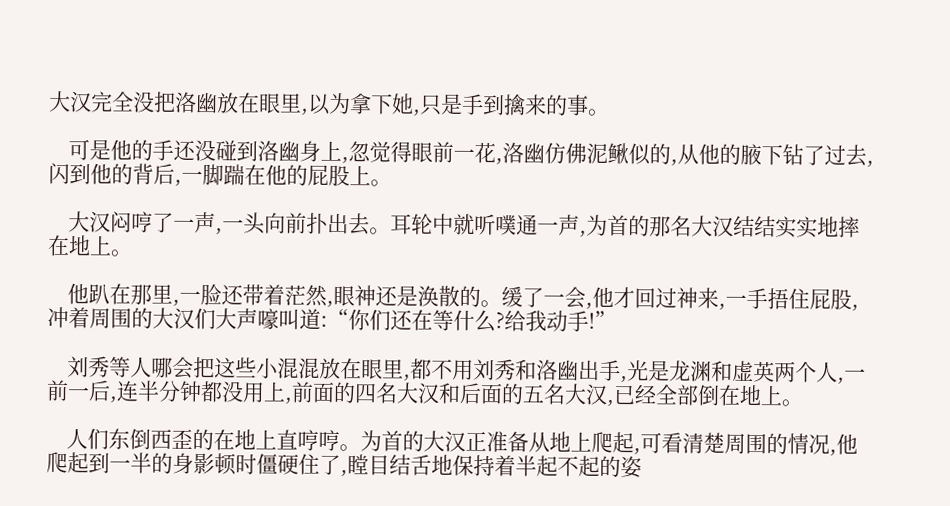大汉完全没把洛幽放在眼里,以为拿下她,只是手到擒来的事。

    可是他的手还没碰到洛幽身上,忽觉得眼前一花,洛幽仿佛泥鳅似的,从他的腋下钻了过去,闪到他的背后,一脚踹在他的屁股上。

    大汉闷哼了一声,一头向前扑出去。耳轮中就听噗通一声,为首的那名大汉结结实实地摔在地上。

    他趴在那里,一脸还带着茫然,眼神还是涣散的。缓了一会,他才回过神来,一手捂住屁股,冲着周围的大汉们大声嚎叫道:“你们还在等什么?给我动手!”

    刘秀等人哪会把这些小混混放在眼里,都不用刘秀和洛幽出手,光是龙渊和虚英两个人,一前一后,连半分钟都没用上,前面的四名大汉和后面的五名大汉,已经全部倒在地上。

    人们东倒西歪的在地上直哼哼。为首的大汉正准备从地上爬起,可看清楚周围的情况,他爬起到一半的身影顿时僵硬住了,瞠目结舌地保持着半起不起的姿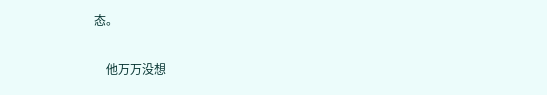态。

    他万万没想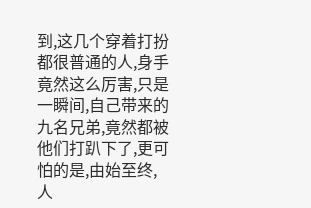到,这几个穿着打扮都很普通的人,身手竟然这么厉害,只是一瞬间,自己带来的九名兄弟,竟然都被他们打趴下了,更可怕的是,由始至终,人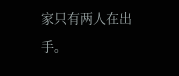家只有两人在出手。